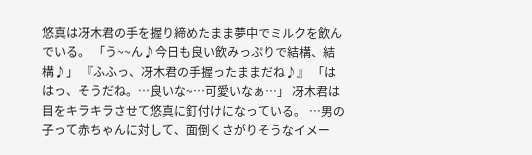悠真は冴木君の手を握り締めたまま夢中でミルクを飲んでいる。 「う~~ん♪今日も良い飲みっぷりで結構、結構♪」 『ふふっ、冴木君の手握ったままだね♪』 「ははっ、そうだね。…良いな~…可愛いなぁ…」 冴木君は目をキラキラさせて悠真に釘付けになっている。 …男の子って赤ちゃんに対して、面倒くさがりそうなイメー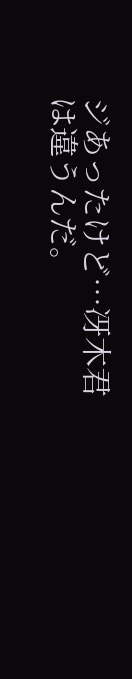ジあったけど…冴木君は違うんだ。